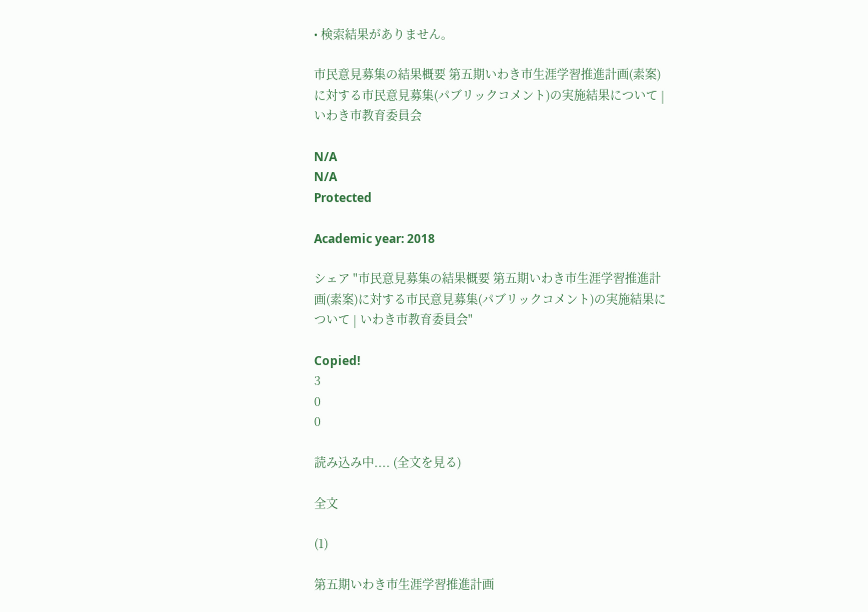• 検索結果がありません。

市民意見募集の結果概要 第五期いわき市生涯学習推進計画(素案)に対する市民意見募集(パブリックコメント)の実施結果について | いわき市教育委員会

N/A
N/A
Protected

Academic year: 2018

シェア "市民意見募集の結果概要 第五期いわき市生涯学習推進計画(素案)に対する市民意見募集(パブリックコメント)の実施結果について | いわき市教育委員会"

Copied!
3
0
0

読み込み中.... (全文を見る)

全文

(1)

第五期いわき市生涯学習推進計画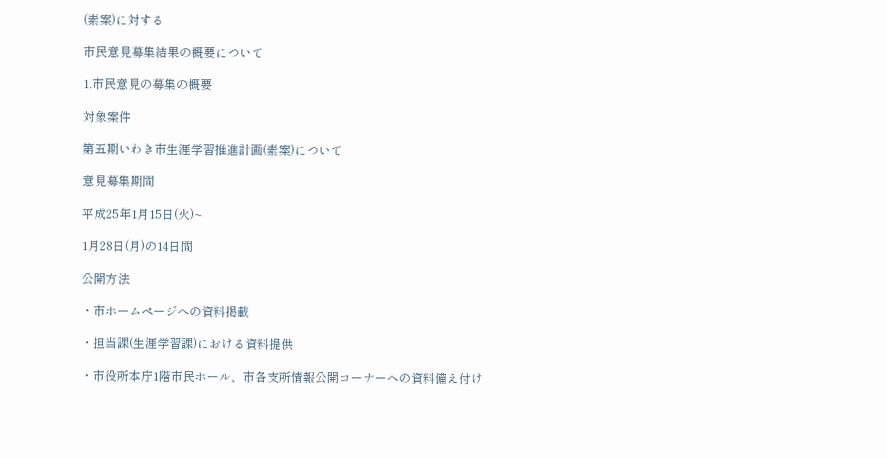(素案)に対する

市民意見募集結果の概要について

1.市民意見の募集の概要

対象案件

第五期いわき市生涯学習推進計画(素案)について

意見募集期間

平成25年1月15日(火)~

1月28日(月)の14日間

公開方法

・市ホームページへの資料掲載

・担当課(生涯学習課)における資料提供

・市役所本庁1階市民ホール、市各支所情報公開コーナーへの資料備え付け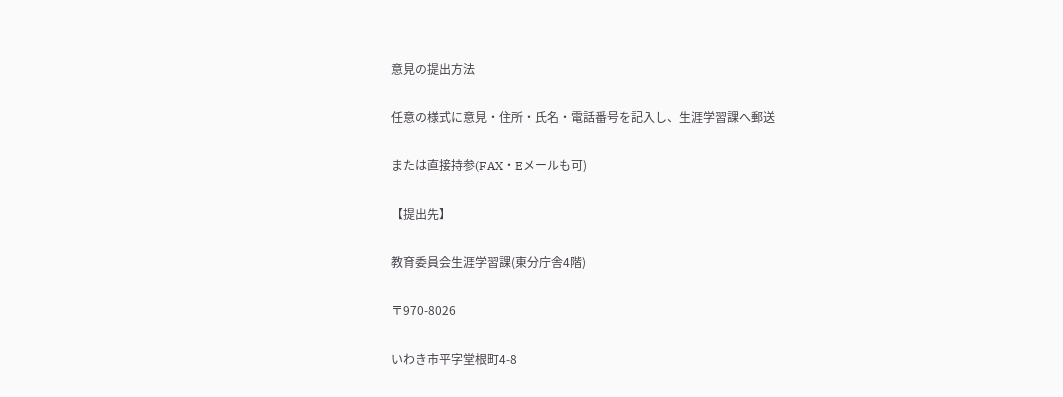意見の提出方法

任意の様式に意見・住所・氏名・電話番号を記入し、生涯学習課へ郵送

または直接持参(FAX・Eメールも可)

【提出先】

教育委員会生涯学習課(東分庁舎4階)

〒970-8026

いわき市平字堂根町4-8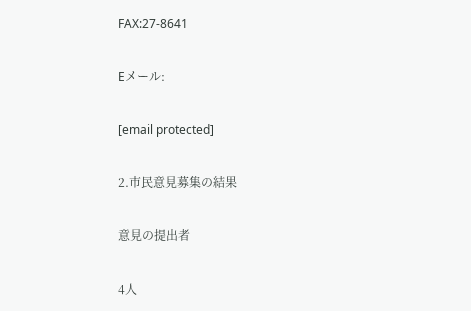FAX:27-8641

Eメール:

[email protected]

2.市民意見募集の結果

意見の提出者

4人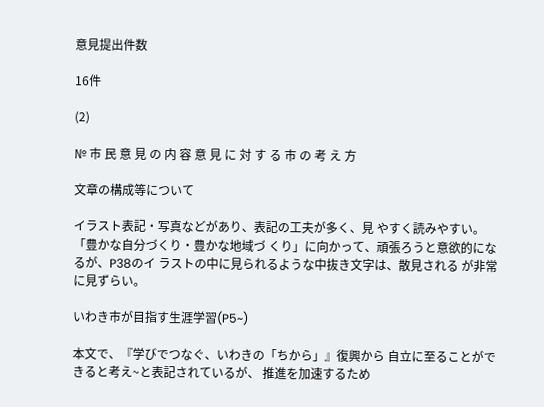意見提出件数

16件

(2)

№ 市 民 意 見 の 内 容 意 見 に 対 す る 市 の 考 え 方

文章の構成等について

イラスト表記・写真などがあり、表記の工夫が多く、見 やすく読みやすい。「豊かな自分づくり・豊かな地域づ くり」に向かって、頑張ろうと意欲的になるが、P38のイ ラストの中に見られるような中抜き文字は、散見される が非常に見ずらい。

いわき市が目指す生涯学習(P5~)

本文で、『学びでつなぐ、いわきの「ちから」』復興から 自立に至ることができると考え~と表記されているが、 推進を加速するため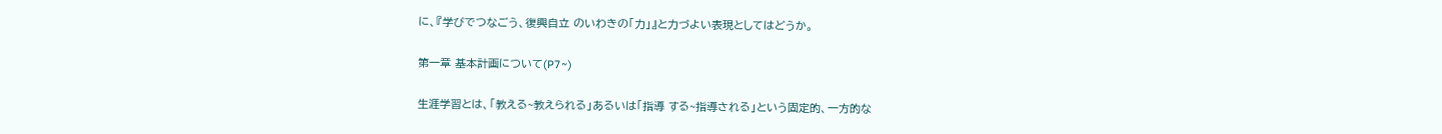に、『学びでつなごう、復興自立 のいわきの「力」』と力づよい表現としてはどうか。

第一章 基本計画について(P7~)

生涯学習とは、「教える~教えられる」あるいは「指導 する~指導される」という固定的、一方的な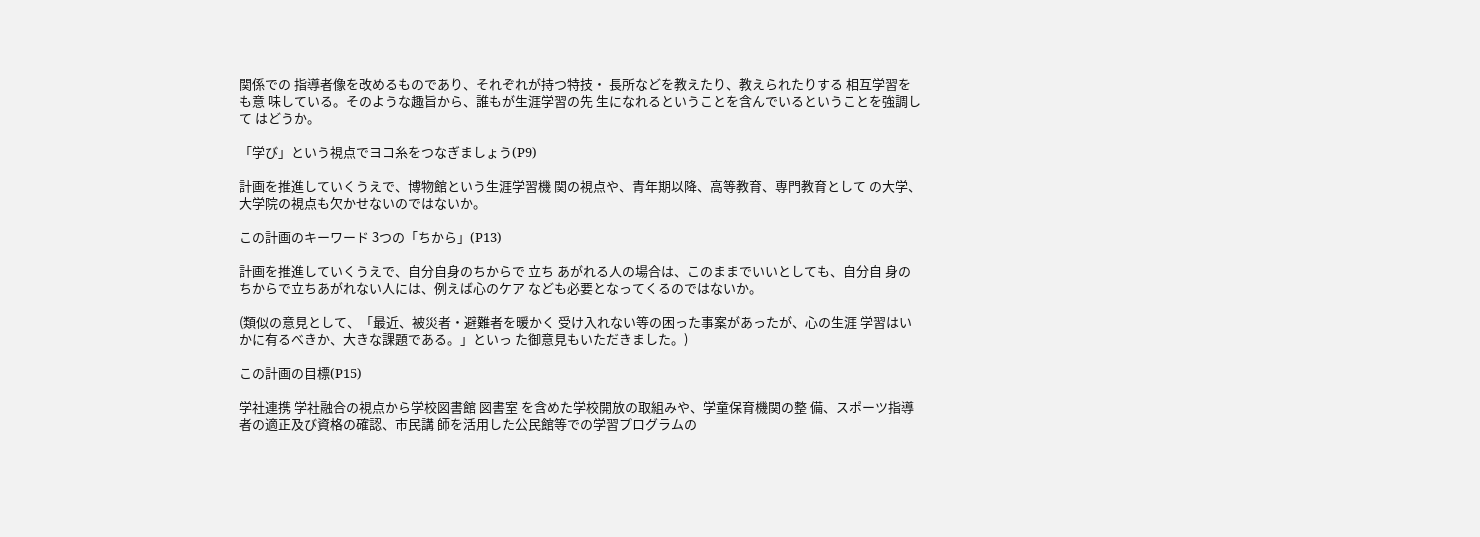関係での 指導者像を改めるものであり、それぞれが持つ特技・ 長所などを教えたり、教えられたりする 相互学習をも意 味している。そのような趣旨から、誰もが生涯学習の先 生になれるということを含んでいるということを強調して はどうか。

「学び」という視点でヨコ糸をつなぎましょう(P9)

計画を推進していくうえで、博物館という生涯学習機 関の視点や、青年期以降、高等教育、専門教育として の大学、大学院の視点も欠かせないのではないか。

この計画のキーワード 3つの「ちから」(P13)

計画を推進していくうえで、自分自身のちからで 立ち あがれる人の場合は、このままでいいとしても、自分自 身のちからで立ちあがれない人には、例えば心のケア なども必要となってくるのではないか。

(類似の意見として、「最近、被災者・避難者を暖かく 受け入れない等の困った事案があったが、心の生涯 学習はいかに有るべきか、大きな課題である。」といっ た御意見もいただきました。)

この計画の目標(P15)

学社連携 学社融合の視点から学校図書館 図書室 を含めた学校開放の取組みや、学童保育機関の整 備、スポーツ指導者の適正及び資格の確認、市民講 師を活用した公民館等での学習プログラムの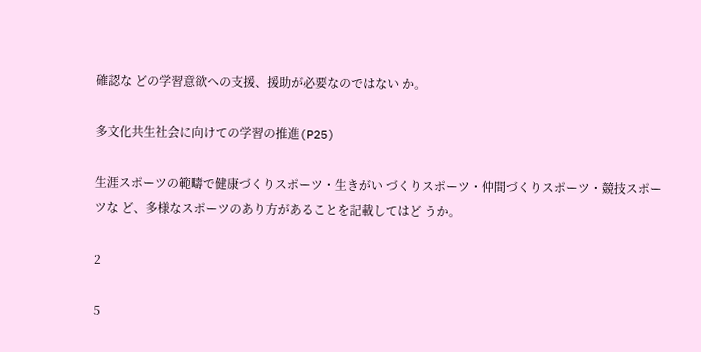確認な どの学習意欲への支援、援助が必要なのではない か。

多文化共生社会に向けての学習の推進(P25)

生涯スポーツの範疇で健康づくりスポーツ・生きがい づくりスポーツ・仲間づくりスポーツ・競技スポーツな ど、多様なスポーツのあり方があることを記載してはど うか。

2

5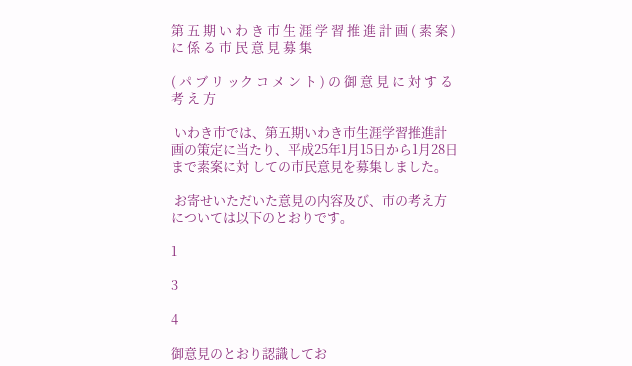第 五 期 い わ き 市 生 涯 学 習 推 進 計 画 ( 素 案 ) に 係 る 市 民 意 見 募 集

( パ ブ リ ック コ メ ン ト ) の 御 意 見 に 対 す る 考 え 方

 いわき市では、第五期いわき市生涯学習推進計画の策定に当たり、平成25年1月15日から1月28日まで素案に対 しての市民意見を募集しました。

 お寄せいただいた意見の内容及び、市の考え方については以下のとおりです。

1

3

4

御意見のとおり認識してお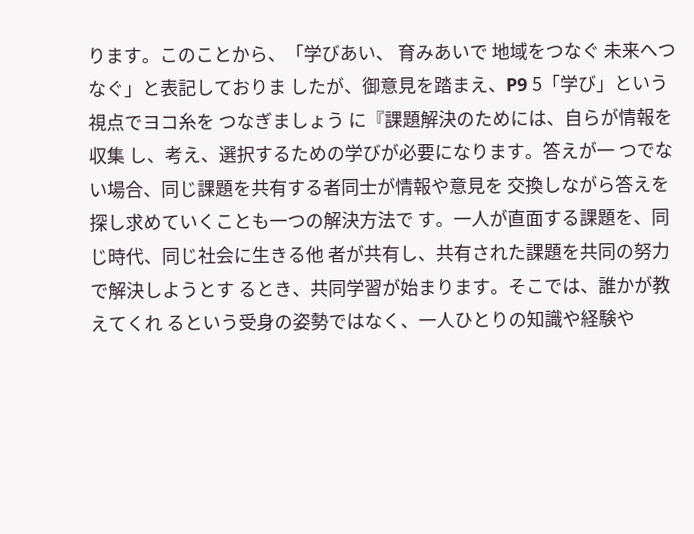ります。このことから、「学びあい、 育みあいで 地域をつなぐ 未来へつなぐ」と表記しておりま したが、御意見を踏まえ、P9 5「学び」という視点でヨコ糸を つなぎましょう に『課題解決のためには、自らが情報を収集 し、考え、選択するための学びが必要になります。答えが一 つでない場合、同じ課題を共有する者同士が情報や意見を 交換しながら答えを探し求めていくことも一つの解決方法で す。一人が直面する課題を、同じ時代、同じ社会に生きる他 者が共有し、共有された課題を共同の努力で解決しようとす るとき、共同学習が始まります。そこでは、誰かが教えてくれ るという受身の姿勢ではなく、一人ひとりの知識や経験や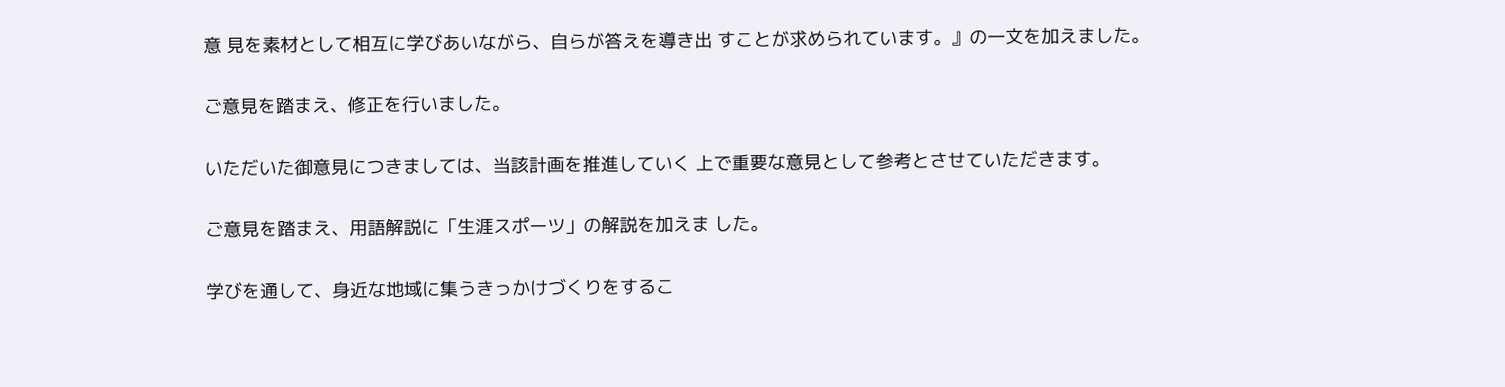意 見を素材として相互に学びあいながら、自らが答えを導き出 すことが求められています。』の一文を加えました。

ご意見を踏まえ、修正を行いました。

いただいた御意見につきましては、当該計画を推進していく 上で重要な意見として参考とさせていただきます。

ご意見を踏まえ、用語解説に「生涯スポーツ」の解説を加えま した。

学びを通して、身近な地域に集うきっかけづくりをするこ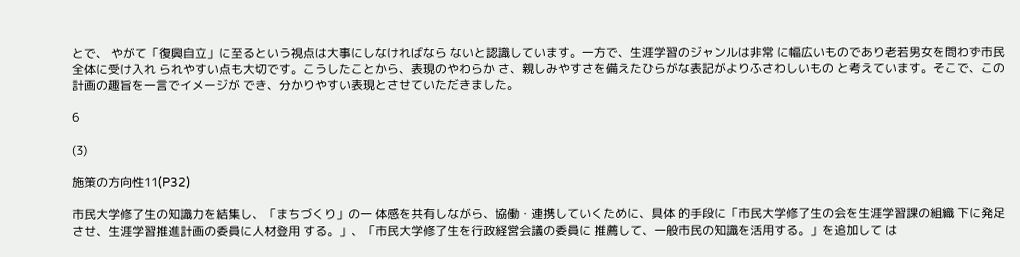とで、 やがて「復興自立」に至るという視点は大事にしなければなら ないと認識しています。一方で、生涯学習のジャンルは非常 に幅広いものであり老若男女を問わず市民全体に受け入れ られやすい点も大切です。こうしたことから、表現のやわらか さ、親しみやすさを備えたひらがな表記がよりふさわしいもの と考えています。そこで、この計画の趣旨を一言でイメージが でき、分かりやすい表現とさせていただきました。

6

(3)

施策の方向性11(P32)

市民大学修了生の知識力を結集し、「まちづくり」の一 体感を共有しながら、協働・連携していくために、具体 的手段に「市民大学修了生の会を生涯学習課の組織 下に発足させ、生涯学習推進計画の委員に人材登用 する。」、「市民大学修了生を行政経営会議の委員に 推薦して、一般市民の知識を活用する。」を追加して は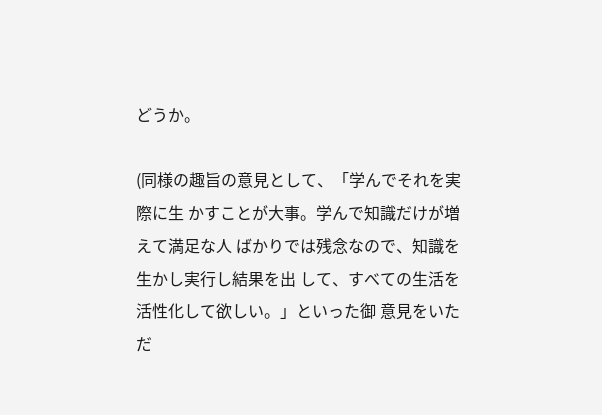どうか。

(同様の趣旨の意見として、「学んでそれを実際に生 かすことが大事。学んで知識だけが増えて満足な人 ばかりでは残念なので、知識を生かし実行し結果を出 して、すべての生活を活性化して欲しい。」といった御 意見をいただ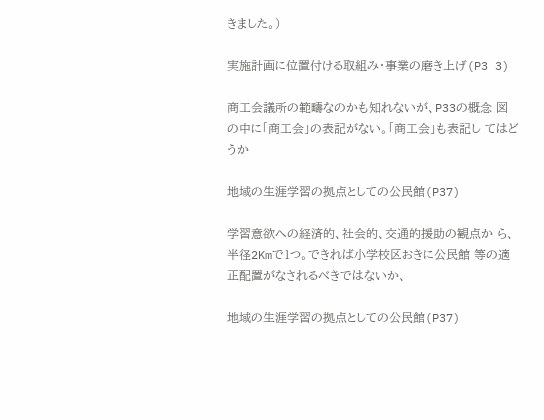きました。)

実施計画に位置付ける取組み・事業の磨き上げ(P3 3)

商工会議所の範疇なのかも知れないが、P33の概念 図の中に「商工会」の表記がない。「商工会」も表記し てはどうか

地域の生涯学習の拠点としての公民館(P37)

学習意欲への経済的、社会的、交通的援助の観点か ら、半径2Kmで1つ。できれば小学校区おきに公民館 等の適正配置がなされるべきではないか、

地域の生涯学習の拠点としての公民館(P37)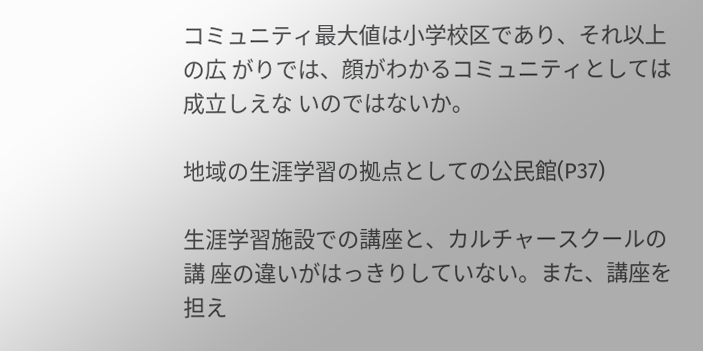コミュニティ最大値は小学校区であり、それ以上の広 がりでは、顔がわかるコミュニティとしては成立しえな いのではないか。

地域の生涯学習の拠点としての公民館(P37)

生涯学習施設での講座と、カルチャースクールの講 座の違いがはっきりしていない。また、講座を担え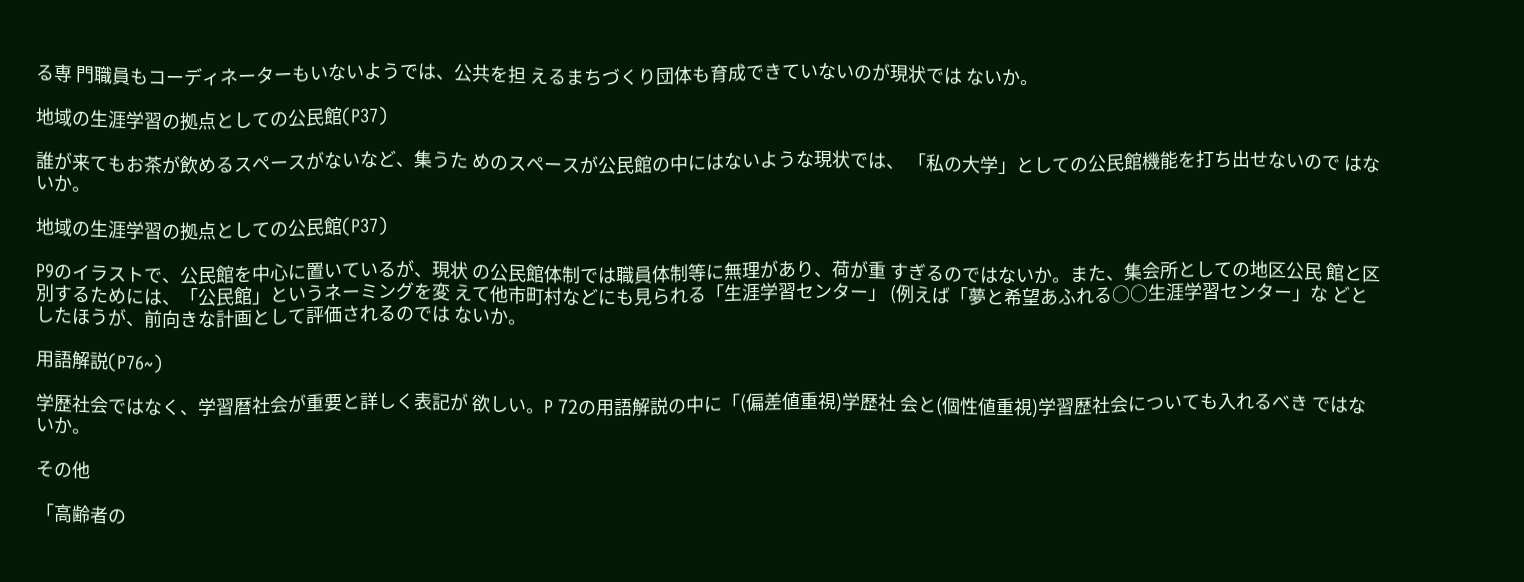る専 門職員もコーディネーターもいないようでは、公共を担 えるまちづくり団体も育成できていないのが現状では ないか。

地域の生涯学習の拠点としての公民館(P37)

誰が来てもお茶が飲めるスペースがないなど、集うた めのスペースが公民館の中にはないような現状では、 「私の大学」としての公民館機能を打ち出せないので はないか。

地域の生涯学習の拠点としての公民館(P37)

P9のイラストで、公民館を中心に置いているが、現状 の公民館体制では職員体制等に無理があり、荷が重 すぎるのではないか。また、集会所としての地区公民 館と区別するためには、「公民館」というネーミングを変 えて他市町村などにも見られる「生涯学習センター」 (例えば「夢と希望あふれる○○生涯学習センター」な どとしたほうが、前向きな計画として評価されるのでは ないか。

用語解説(P76~)

学歴社会ではなく、学習暦社会が重要と詳しく表記が 欲しい。P 72の用語解説の中に「(偏差値重視)学歴社 会と(個性値重視)学習歴社会についても入れるべき ではないか。

その他

「高齢者の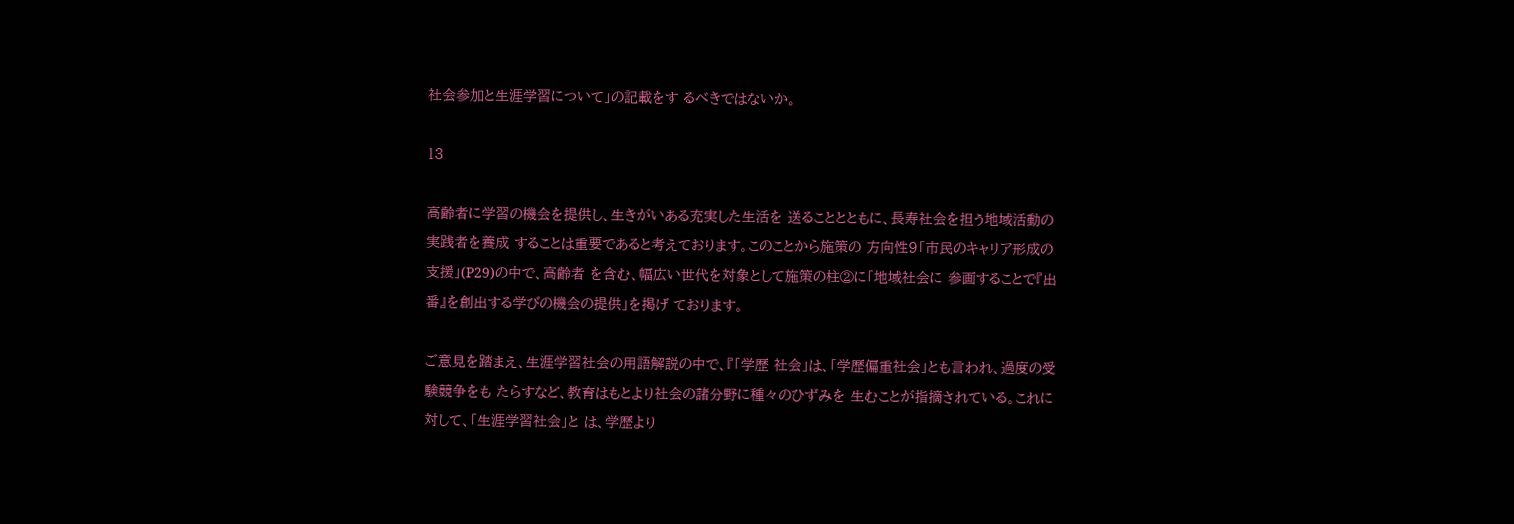社会参加と生涯学習について」の記載をす るべきではないか。

13

高齢者に学習の機会を提供し、生きがいある充実した生活を 送ることとともに、長寿社会を担う地域活動の実践者を養成 することは重要であると考えております。このことから施策の 方向性9「市民のキャリア形成の支援」(P29)の中で、高齢者 を含む、幅広い世代を対象として施策の柱②に「地域社会に 参画することで『出番』を創出する学びの機会の提供」を掲げ ております。

ご意見を踏まえ、生涯学習社会の用語解説の中で、『「学歴 社会」は、「学歴偏重社会」とも言われ、過度の受験競争をも たらすなど、教育はもとより社会の諸分野に種々のひずみを 生むことが指摘されている。これに対して、「生涯学習社会」と は、学歴より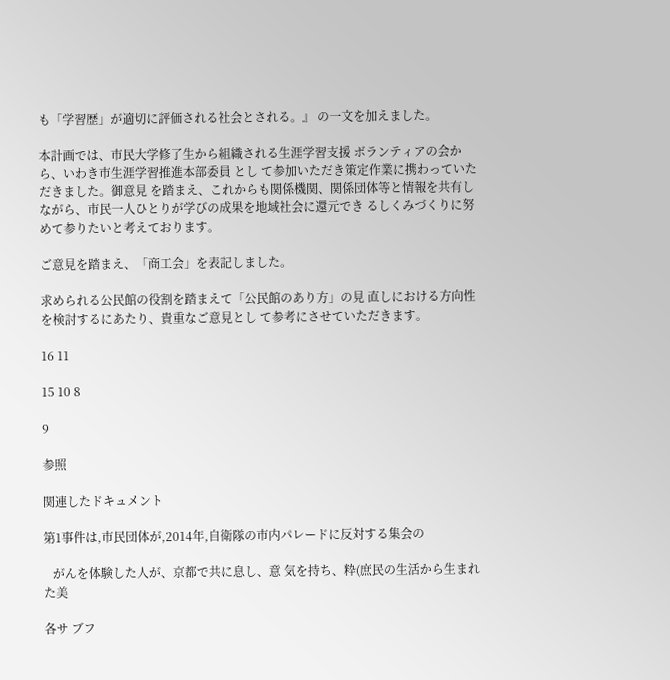も「学習歴」が適切に評価される社会とされる。』 の一文を加えました。

本計画では、市民大学修了生から組織される生涯学習支援 ボランティアの会から、いわき市生涯学習推進本部委員 とし て参加いただき策定作業に携わっていただきました。御意見 を踏まえ、これからも関係機関、関係団体等と情報を共有し ながら、市民一人ひとりが学びの成果を地域社会に還元でき るしくみづくりに努めて参りたいと考えております。

ご意見を踏まえ、「商工会」を表記しました。

求められる公民館の役割を踏まえて「公民館のあり方」の見 直しにおける方向性を検討するにあたり、貴重なご意見とし て参考にさせていただきます。

16 11

15 10 8

9

参照

関連したドキュメント

第1事件は,市民団体が,2014年,自衛隊の市内パレードに反対する集会の

   がんを体験した人が、京都で共に息し、意 気を持ち、粋(庶民の生活から生まれた美

各サ ブフ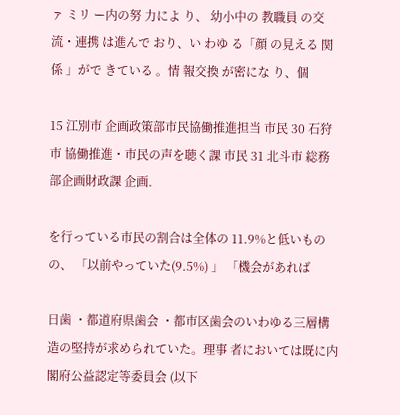ァ ミリ ー内の努 力によ り、 幼小中の 教職員 の交 流・連携 は進んで おり、い わゆ る「顔 の見える 関係 」がで きている 。情 報交換 が密にな り、個

15 江別市 企画政策部市民協働推進担当 市民 30 石狩市 協働推進・市民の声を聴く課 市民 31 北斗市 総務部企画財政課 企画.

を行っている市民の割合は全体の 11.9%と低いものの、 「以前やっていた(9.5%) 」 「機会があれば

日歯 ・都道府県歯会 ・都市区歯会のいわゆる三層構造の堅持が求められていた。理事 者においては既に内閣府公益認定等委員会 (以下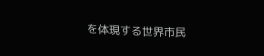を体現する世界市民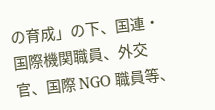の育成」の下、国連・国際機関職員、外交官、国際 NGO 職員等、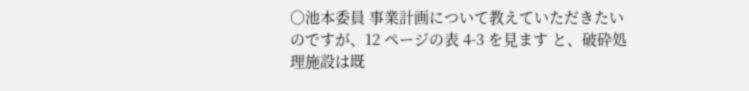○池本委員 事業計画について教えていただきたいのですが、12 ページの表 4-3 を見ます と、破砕処理施設は既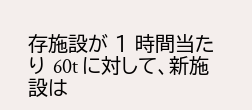存施設が 1 時間当たり 60t に対して、新施設は